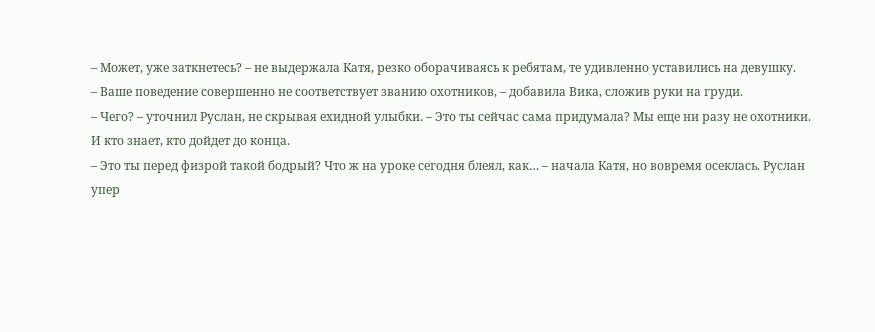– Может, уже заткнетесь? – не выдержала Катя, резко оборачиваясь к ребятам, те удивленно уставились на девушку.
– Ваше поведение совершенно не соответствует званию охотников, – добавила Вика, сложив руки на груди.
– Чего? – уточнил Руслан, не скрывая ехидной улыбки. – Это ты сейчас сама придумала? Мы еще ни разу не охотники. И кто знает, кто дойдет до конца.
– Это ты перед физрой такой бодрый? Что ж на уроке сегодня блеял, как… – начала Катя, но вовремя осеклась. Руслан упер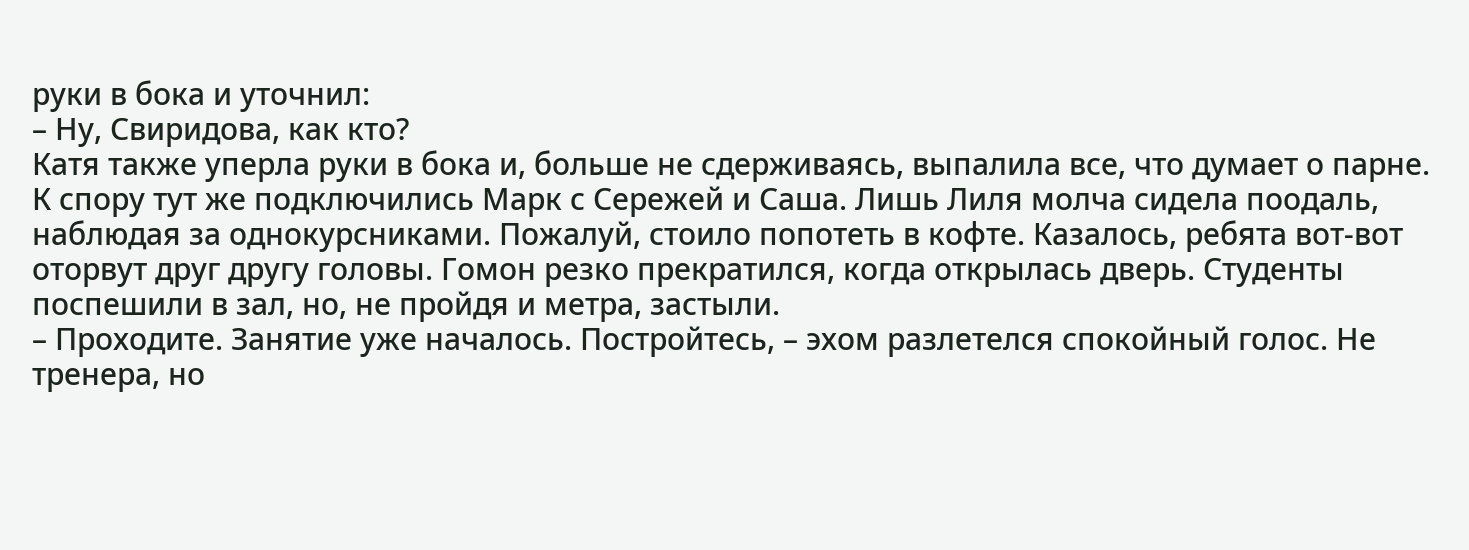руки в бока и уточнил:
– Ну, Свиридова, как кто?
Катя также уперла руки в бока и, больше не сдерживаясь, выпалила все, что думает о парне. К спору тут же подключились Марк с Сережей и Саша. Лишь Лиля молча сидела поодаль, наблюдая за однокурсниками. Пожалуй, стоило попотеть в кофте. Казалось, ребята вот-вот оторвут друг другу головы. Гомон резко прекратился, когда открылась дверь. Студенты поспешили в зал, но, не пройдя и метра, застыли.
– Проходите. Занятие уже началось. Постройтесь, – эхом разлетелся спокойный голос. Не тренера, но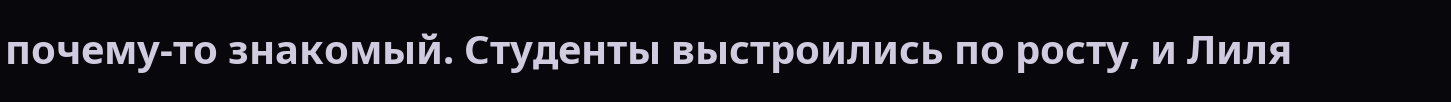почему-то знакомый. Студенты выстроились по росту, и Лиля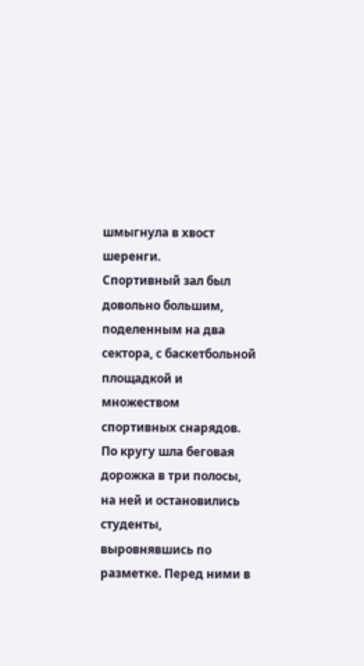шмыгнула в хвост шеренги.
Спортивный зал был довольно большим, поделенным на два сектора, с баскетбольной площадкой и множеством спортивных снарядов. По кругу шла беговая дорожка в три полосы, на ней и остановились студенты, выровнявшись по разметке. Перед ними в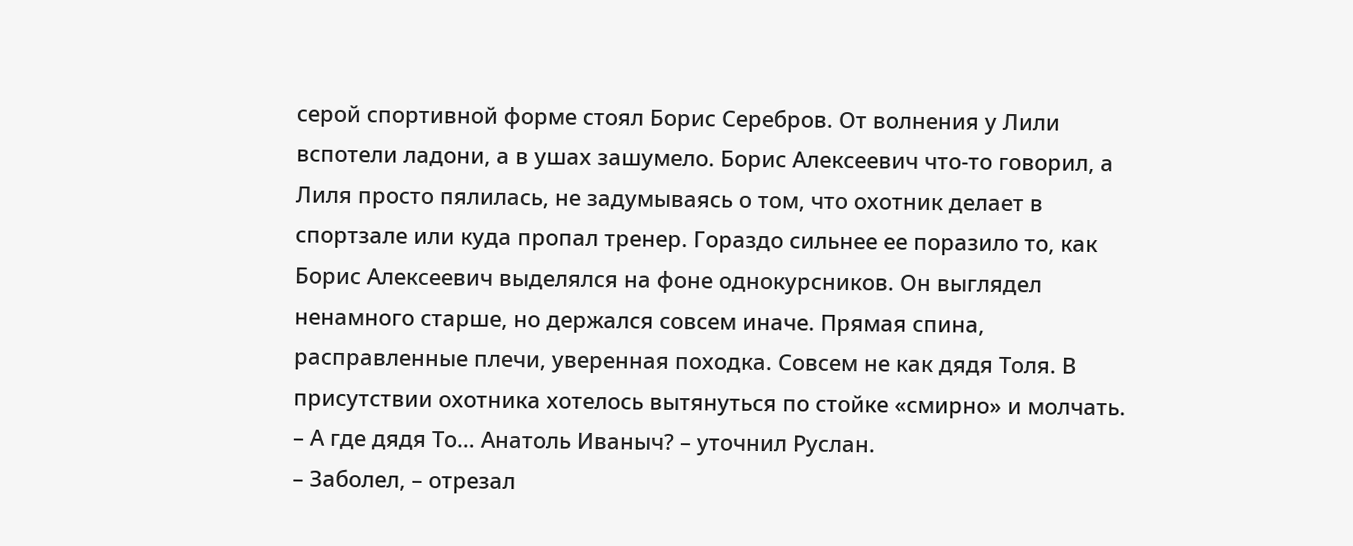серой спортивной форме стоял Борис Серебров. От волнения у Лили вспотели ладони, а в ушах зашумело. Борис Алексеевич что-то говорил, а Лиля просто пялилась, не задумываясь о том, что охотник делает в спортзале или куда пропал тренер. Гораздо сильнее ее поразило то, как Борис Алексеевич выделялся на фоне однокурсников. Он выглядел ненамного старше, но держался совсем иначе. Прямая спина, расправленные плечи, уверенная походка. Совсем не как дядя Толя. В присутствии охотника хотелось вытянуться по стойке «смирно» и молчать.
– А где дядя То… Анатоль Иваныч? – уточнил Руслан.
– Заболел, – отрезал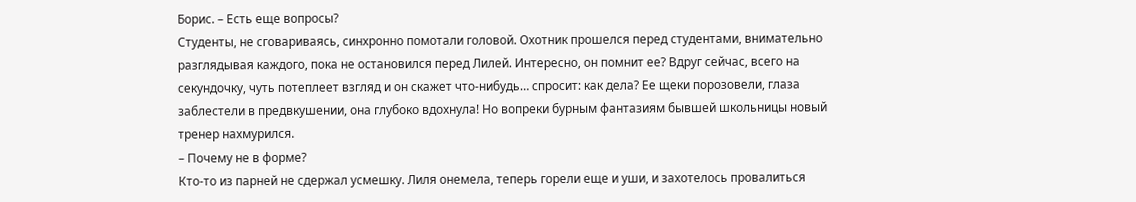Борис. – Есть еще вопросы?
Студенты, не сговариваясь, синхронно помотали головой. Охотник прошелся перед студентами, внимательно разглядывая каждого, пока не остановился перед Лилей. Интересно, он помнит ее? Вдруг сейчас, всего на секундочку, чуть потеплеет взгляд и он скажет что-нибудь… спросит: как дела? Ее щеки порозовели, глаза заблестели в предвкушении, она глубоко вдохнула! Но вопреки бурным фантазиям бывшей школьницы новый тренер нахмурился.
– Почему не в форме?
Кто-то из парней не сдержал усмешку. Лиля онемела, теперь горели еще и уши, и захотелось провалиться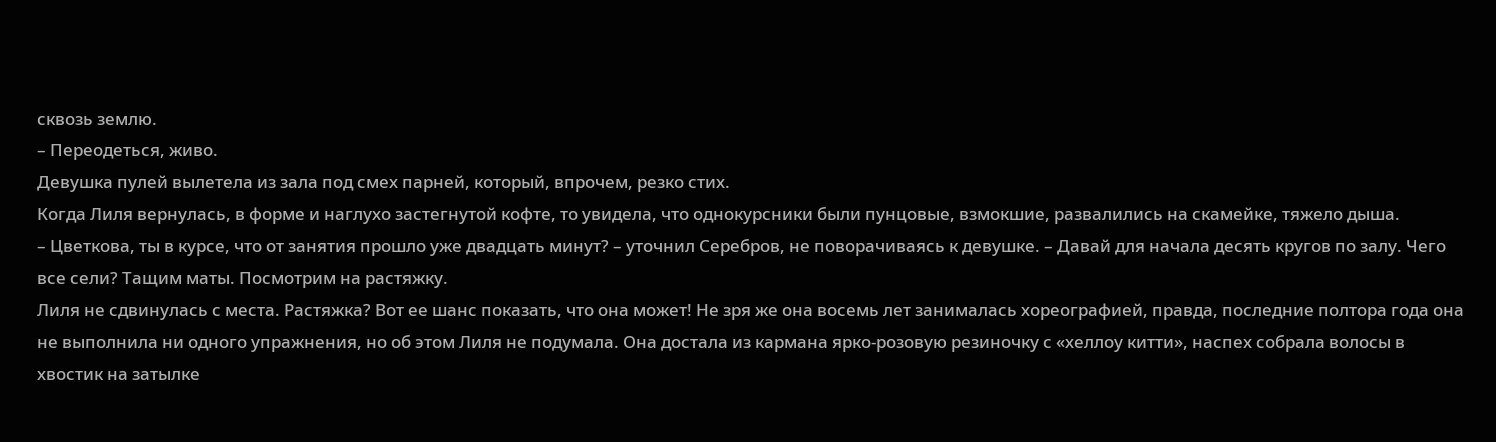сквозь землю.
– Переодеться, живо.
Девушка пулей вылетела из зала под смех парней, который, впрочем, резко стих.
Когда Лиля вернулась, в форме и наглухо застегнутой кофте, то увидела, что однокурсники были пунцовые, взмокшие, развалились на скамейке, тяжело дыша.
– Цветкова, ты в курсе, что от занятия прошло уже двадцать минут? – уточнил Серебров, не поворачиваясь к девушке. – Давай для начала десять кругов по залу. Чего все сели? Тащим маты. Посмотрим на растяжку.
Лиля не сдвинулась с места. Растяжка? Вот ее шанс показать, что она может! Не зря же она восемь лет занималась хореографией, правда, последние полтора года она не выполнила ни одного упражнения, но об этом Лиля не подумала. Она достала из кармана ярко-розовую резиночку с «хеллоу китти», наспех собрала волосы в хвостик на затылке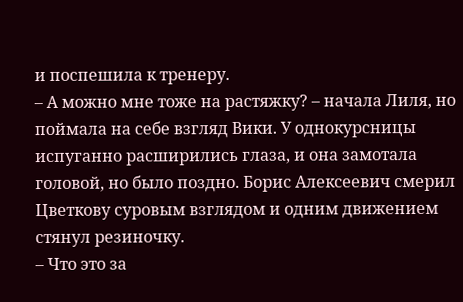и поспешила к тренеру.
– А можно мне тоже на растяжку? – начала Лиля, но поймала на себе взгляд Вики. У однокурсницы испуганно расширились глаза, и она замотала головой, но было поздно. Борис Алексеевич смерил Цветкову суровым взглядом и одним движением стянул резиночку.
– Что это за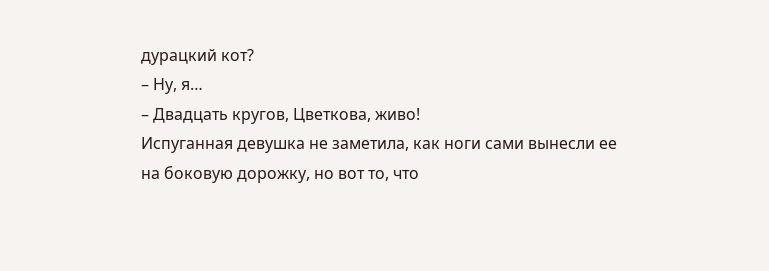дурацкий кот?
– Ну, я…
– Двадцать кругов, Цветкова, живо!
Испуганная девушка не заметила, как ноги сами вынесли ее на боковую дорожку, но вот то, что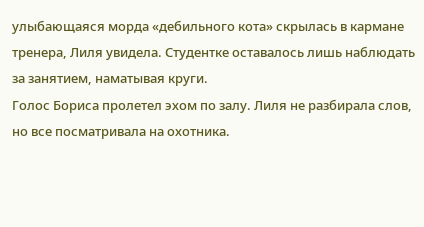улыбающаяся морда «дебильного кота» скрылась в кармане тренера, Лиля увидела. Студентке оставалось лишь наблюдать за занятием, наматывая круги.
Голос Бориса пролетел эхом по залу. Лиля не разбирала слов, но все посматривала на охотника.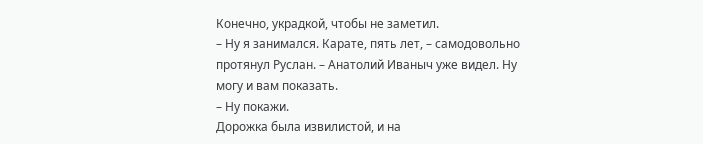Конечно, украдкой, чтобы не заметил.
– Ну я занимался. Карате, пять лет, – самодовольно протянул Руслан. – Анатолий Иваныч уже видел. Ну могу и вам показать.
– Ну покажи.
Дорожка была извилистой, и на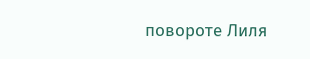повороте Лиля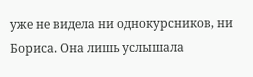уже не видела ни однокурсников, ни Бориса. Она лишь услышала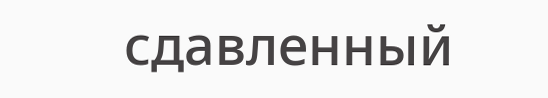сдавленный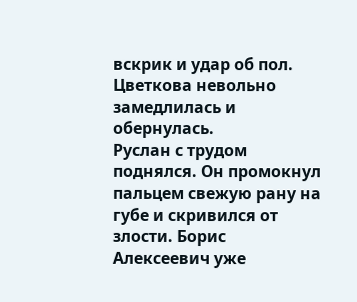вскрик и удар об пол. Цветкова невольно замедлилась и обернулась.
Руслан с трудом поднялся. Он промокнул пальцем свежую рану на губе и скривился от злости. Борис Алексеевич уже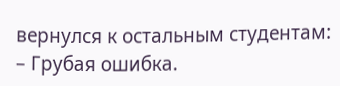вернулся к остальным студентам:
– Грубая ошибка.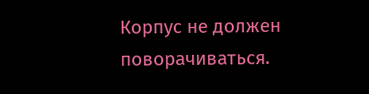Корпус не должен поворачиваться.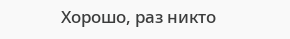Хорошо, раз никто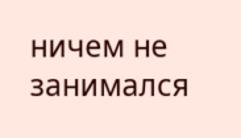ничем не занимался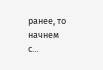ранее, то начнем с…